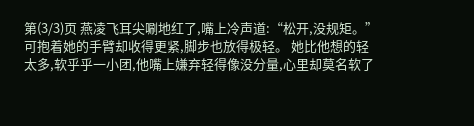第(3/3)页 燕凌飞耳尖唰地红了,嘴上冷声道:“松开,没规矩。” 可抱着她的手臂却收得更紧,脚步也放得极轻。 她比他想的轻太多,软乎乎一小团,他嘴上嫌弃轻得像没分量,心里却莫名软了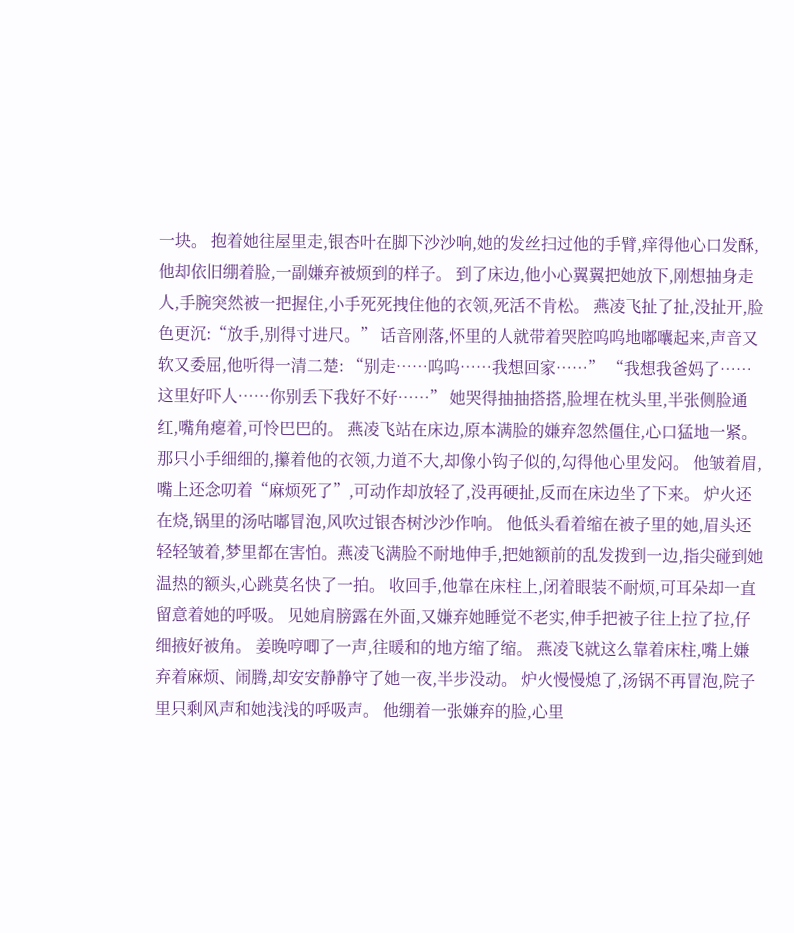一块。 抱着她往屋里走,银杏叶在脚下沙沙响,她的发丝扫过他的手臂,痒得他心口发酥,他却依旧绷着脸,一副嫌弃被烦到的样子。 到了床边,他小心翼翼把她放下,刚想抽身走人,手腕突然被一把握住,小手死死拽住他的衣领,死活不肯松。 燕凌飞扯了扯,没扯开,脸色更沉:“放手,别得寸进尺。” 话音刚落,怀里的人就带着哭腔呜呜地嘟囔起来,声音又软又委屈,他听得一清二楚: “别走……呜呜……我想回家……” “我想我爸妈了……这里好吓人……你别丢下我好不好……” 她哭得抽抽搭搭,脸埋在枕头里,半张侧脸通红,嘴角瘪着,可怜巴巴的。 燕凌飞站在床边,原本满脸的嫌弃忽然僵住,心口猛地一紧。 那只小手细细的,攥着他的衣领,力道不大,却像小钩子似的,勾得他心里发闷。 他皱着眉,嘴上还念叨着“麻烦死了”,可动作却放轻了,没再硬扯,反而在床边坐了下来。 炉火还在烧,锅里的汤咕嘟冒泡,风吹过银杏树沙沙作响。 他低头看着缩在被子里的她,眉头还轻轻皱着,梦里都在害怕。燕凌飞满脸不耐地伸手,把她额前的乱发拨到一边,指尖碰到她温热的额头,心跳莫名快了一拍。 收回手,他靠在床柱上,闭着眼装不耐烦,可耳朵却一直留意着她的呼吸。 见她肩膀露在外面,又嫌弃她睡觉不老实,伸手把被子往上拉了拉,仔细掖好被角。 姜晚哼唧了一声,往暖和的地方缩了缩。 燕凌飞就这么靠着床柱,嘴上嫌弃着麻烦、闹腾,却安安静静守了她一夜,半步没动。 炉火慢慢熄了,汤锅不再冒泡,院子里只剩风声和她浅浅的呼吸声。 他绷着一张嫌弃的脸,心里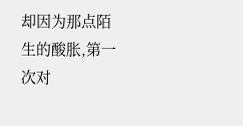却因为那点陌生的酸胀,第一次对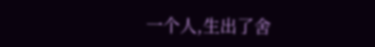一个人,生出了舍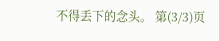不得丢下的念头。 第(3/3)页